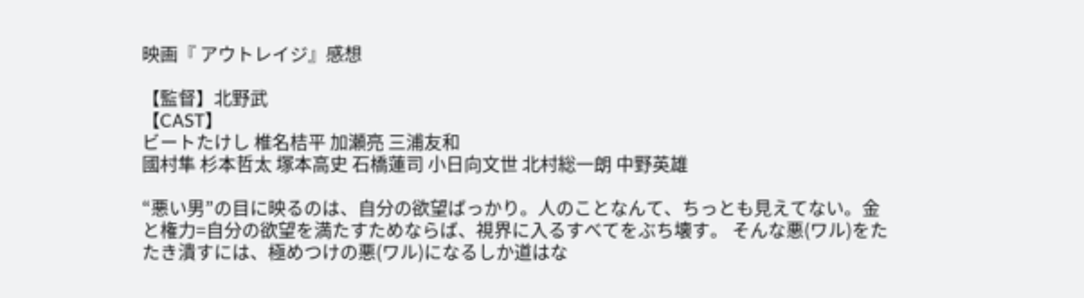映画『 アウトレイジ』感想

【監督】北野武
【CAST】
ビートたけし 椎名桔平 加瀬亮 三浦友和
國村隼 杉本哲太 塚本高史 石橋蓮司 小日向文世 北村総一朗 中野英雄

“悪い男”の目に映るのは、自分の欲望ばっかり。人のことなんて、ちっとも見えてない。金と権力=自分の欲望を満たすためならば、視界に入るすべてをぶち壊す。 そんな悪(ワル)をたたき潰すには、極めつけの悪(ワル)になるしか道はな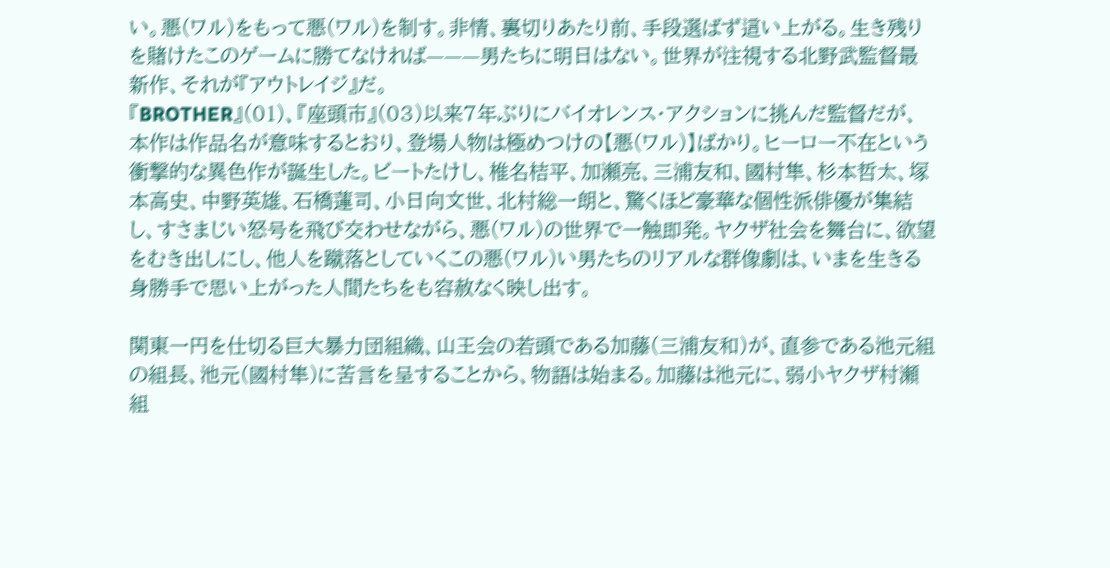い。悪(ワル)をもって悪(ワル)を制す。非情、裏切りあたり前、手段選ばず這い上がる。生き残りを賭けたこのゲームに勝てなければ———男たちに明日はない。世界が注視する北野武監督最新作、それが『アウトレイジ』だ。
『BROTHER』(01)、『座頭市』(03)以来7年ぶりにバイオレンス・アクションに挑んだ監督だが、本作は作品名が意味するとおり、登場人物は極めつけの【悪(ワル)】ばかり。ヒーロー不在という衝撃的な異色作が誕生した。ビートたけし、椎名桔平、加瀬亮、三浦友和、國村隼、杉本哲太、塚本高史、中野英雄、石橋蓮司、小日向文世、北村総一朗と、驚くほど豪華な個性派俳優が集結し、すさまじい怒号を飛び交わせながら、悪(ワル)の世界で一触即発。ヤクザ社会を舞台に、欲望をむき出しにし、他人を蹴落としていくこの悪(ワル)い男たちのリアルな群像劇は、いまを生きる身勝手で思い上がった人間たちをも容赦なく映し出す。

関東一円を仕切る巨大暴力団組織、山王会の若頭である加藤(三浦友和)が、直参である池元組の組長、池元(國村隼)に苦言を呈することから、物語は始まる。加藤は池元に、弱小ヤクザ村瀬組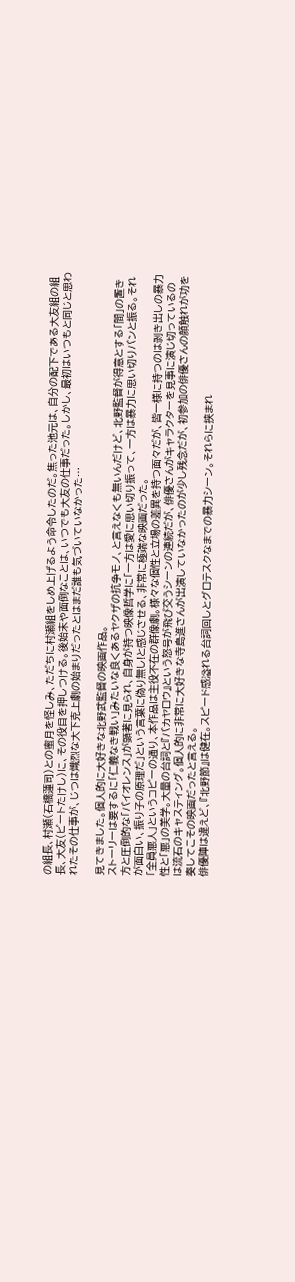の組長、村瀬(石橋蓮司)との蜜月を怪しみ、ただちに村瀬組をしめ上げるよう命令したのだ。焦った池元は、自分の配下である大友組の組長、大友(ビートたけし)に、その役目を押しつける。後始末や面倒なことは、いつでも大友の仕事だった。しかし、最初はいつもと同じと思われたその仕事が、じつは熾烈な大下克上劇の始まりだったとはまだ誰も気づいていなかった…

見てきました。個人的に大好きな北野武監督の映画作品。
ストーリーは要するに「仁義なき戦い」みたいな良くあるヤクザの抗争モノ、と言えなくも無いんだけど、北野監督が得意とする「間」の置き方と圧倒的な「バイオレンス」が顕著に見られ、自身が持つ映像哲学に「一方は愛に思い切り振って、一方は暴力に思い切りバンと振る。それが面白い、振り子の原理だ」という言葉に偽り無し!と感じさせる、非常に極端な映画だった。
「全員悪人」というコピーの通り、本作品は主役不在の群像劇。様々な個性と立場の差異を持つ面々だが、皆一様に持つのは剥き出しの暴力性と「悪」の美学。大量の台詞と『バカヤロウ』という怒号が飛び交うシーンの連続だが、俳優さんがキャラクターを見事に演じ切っているのは流石のキャスティング。個人的に非常に大好きな寺島進さんが出演していなかったのが少し残念だが、初参加の俳優さんの顔触れが功を奏してこその映画だったと言える。
俳優陣は違えど、『北野節』は健在。スピード感溢れる台詞回しとグロテスクなまでの暴力シーン。それらに挟まれ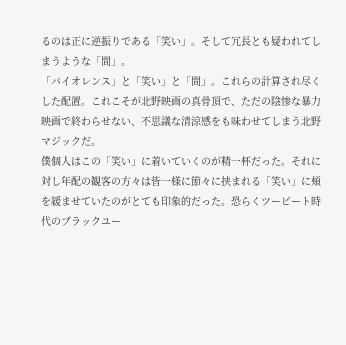るのは正に逆振りである「笑い」。そして冗長とも疑われてしまうような「間」。
「バイオレンス」と「笑い」と「間」。これらの計算され尽くした配置。これこそが北野映画の真骨頂で、ただの陰惨な暴力映画で終わらせない、不思議な清涼感をも味わせてしまう北野マジックだ。
僕個人はこの「笑い」に着いていくのが精一杯だった。それに対し年配の観客の方々は皆一様に節々に挟まれる「笑い」に頬を緩ませていたのがとても印象的だった。恐らくツービート時代のブラックユー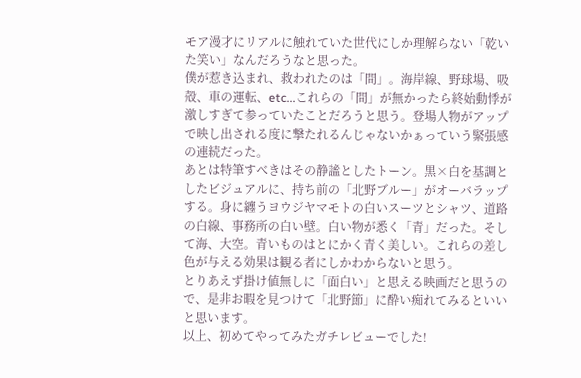モア漫才にリアルに触れていた世代にしか理解らない「乾いた笑い」なんだろうなと思った。
僕が惹き込まれ、救われたのは「間」。海岸線、野球場、吸殻、車の運転、etc...これらの「間」が無かったら終始動悸が激しすぎて参っていたことだろうと思う。登場人物がアップで映し出される度に撃たれるんじゃないかぁっていう緊張感の連続だった。
あとは特筆すべきはその静謐としたトーン。黒×白を基調としたビジュアルに、持ち前の「北野ブルー」がオーバラップする。身に纏うヨウジヤマモトの白いスーツとシャツ、道路の白線、事務所の白い壁。白い物が悉く「青」だった。そして海、大空。青いものはとにかく青く美しい。これらの差し色が与える効果は観る者にしかわからないと思う。
とりあえず掛け値無しに「面白い」と思える映画だと思うので、是非お暇を見つけて「北野節」に酔い痴れてみるといいと思います。
以上、初めてやってみたガチレビューでした!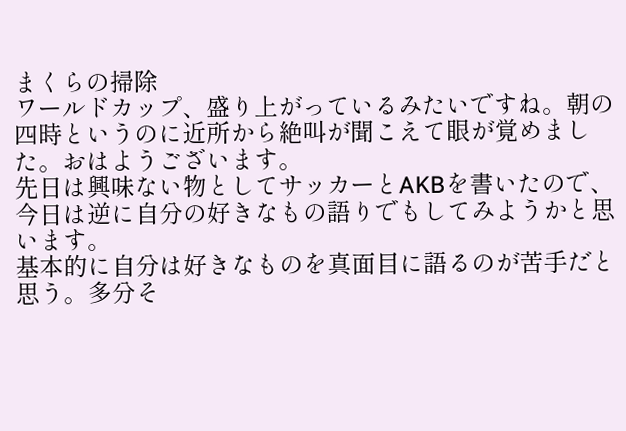まくらの掃除
ワールドカップ、盛り上がっているみたいですね。朝の四時というのに近所から絶叫が聞こえて眼が覚めました。おはようございます。
先日は興味ない物としてサッカーとAKBを書いたので、今日は逆に自分の好きなもの語りでもしてみようかと思います。
基本的に自分は好きなものを真面目に語るのが苦手だと思う。多分そ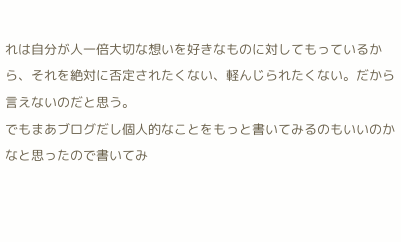れは自分が人一倍大切な想いを好きなものに対してもっているから、それを絶対に否定されたくない、軽んじられたくない。だから言えないのだと思う。
でもまあブログだし個人的なことをもっと書いてみるのもいいのかなと思ったので書いてみ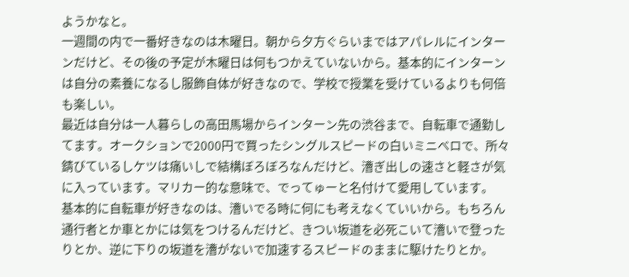ようかなと。
一週間の内で一番好きなのは木曜日。朝から夕方ぐらいまではアパレルにインターンだけど、その後の予定が木曜日は何もつかえていないから。基本的にインターンは自分の素養になるし服飾自体が好きなので、学校で授業を受けているよりも何倍も楽しい。
最近は自分は一人暮らしの高田馬場からインターン先の渋谷まで、自転車で通勤してます。オークションで2000円で買ったシングルスピードの白いミニベロで、所々錆びているしケツは痛いしで結構ぼろぼろなんだけど、漕ぎ出しの速さと軽さが気に入っています。マリカー的な意味で、でってゅーと名付けて愛用しています。
基本的に自転車が好きなのは、漕いでる時に何にも考えなくていいから。もちろん通行者とか車とかには気をつけるんだけど、きつい坂道を必死こいて漕いで登ったりとか、逆に下りの坂道を漕がないで加速するスピードのままに駆けたりとか。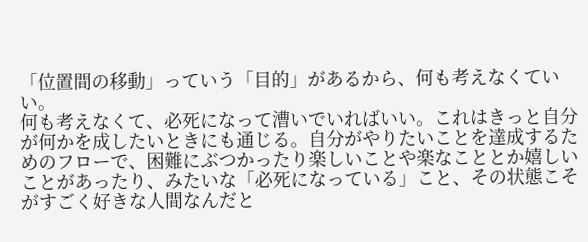「位置間の移動」っていう「目的」があるから、何も考えなくていい。
何も考えなくて、必死になって漕いでいればいい。これはきっと自分が何かを成したいときにも通じる。自分がやりたいことを達成するためのフローで、困難にぶつかったり楽しいことや楽なこととか嬉しいことがあったり、みたいな「必死になっている」こと、その状態こそがすごく好きな人間なんだと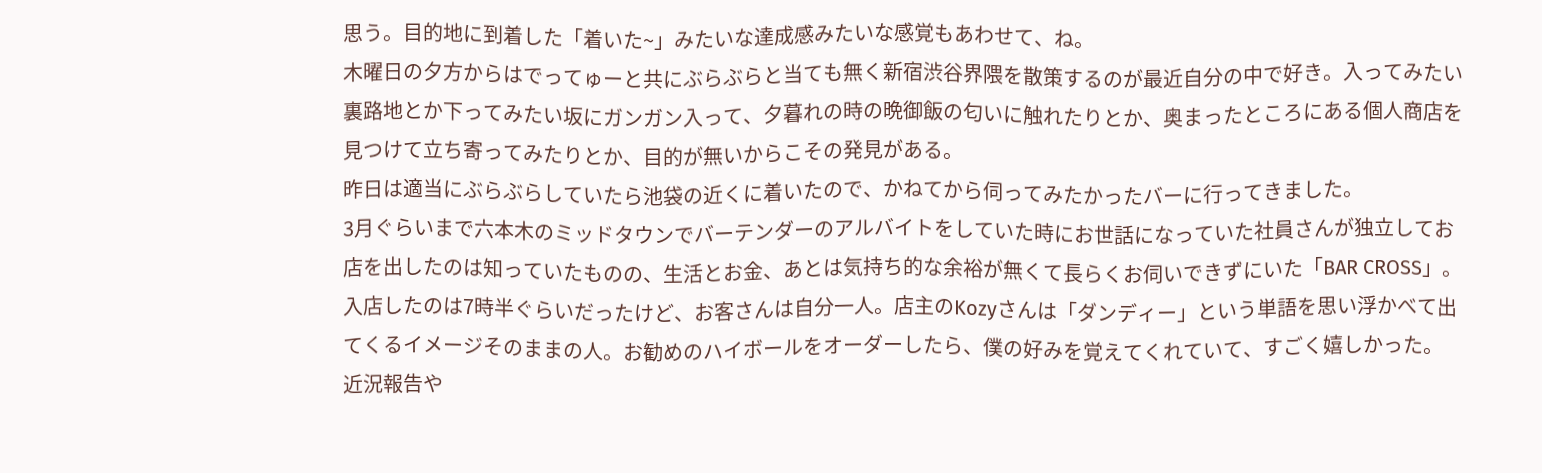思う。目的地に到着した「着いた~」みたいな達成感みたいな感覚もあわせて、ね。
木曜日の夕方からはでってゅーと共にぶらぶらと当ても無く新宿渋谷界隈を散策するのが最近自分の中で好き。入ってみたい裏路地とか下ってみたい坂にガンガン入って、夕暮れの時の晩御飯の匂いに触れたりとか、奥まったところにある個人商店を見つけて立ち寄ってみたりとか、目的が無いからこその発見がある。
昨日は適当にぶらぶらしていたら池袋の近くに着いたので、かねてから伺ってみたかったバーに行ってきました。
3月ぐらいまで六本木のミッドタウンでバーテンダーのアルバイトをしていた時にお世話になっていた社員さんが独立してお店を出したのは知っていたものの、生活とお金、あとは気持ち的な余裕が無くて長らくお伺いできずにいた「BAR CROSS」。
入店したのは7時半ぐらいだったけど、お客さんは自分一人。店主のKozyさんは「ダンディー」という単語を思い浮かべて出てくるイメージそのままの人。お勧めのハイボールをオーダーしたら、僕の好みを覚えてくれていて、すごく嬉しかった。
近況報告や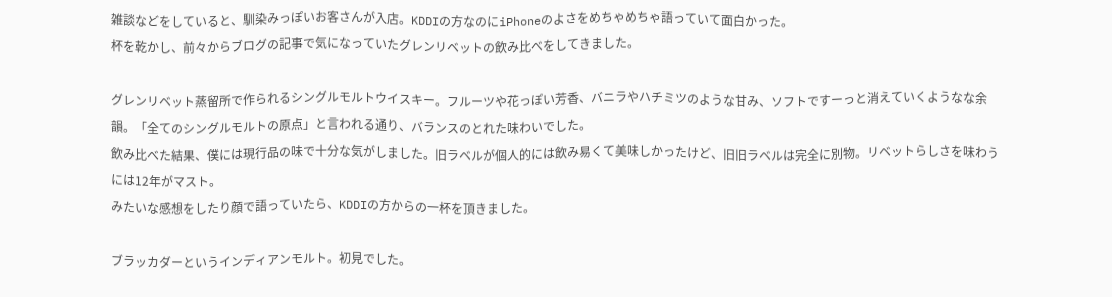雑談などをしていると、馴染みっぽいお客さんが入店。KDDIの方なのにiPhoneのよさをめちゃめちゃ語っていて面白かった。
杯を乾かし、前々からブログの記事で気になっていたグレンリベットの飲み比べをしてきました。

グレンリベット蒸留所で作られるシングルモルトウイスキー。フルーツや花っぽい芳香、バニラやハチミツのような甘み、ソフトですーっと消えていくようなな余韻。「全てのシングルモルトの原点」と言われる通り、バランスのとれた味わいでした。
飲み比べた結果、僕には現行品の味で十分な気がしました。旧ラベルが個人的には飲み易くて美味しかったけど、旧旧ラベルは完全に別物。リベットらしさを味わうには12年がマスト。
みたいな感想をしたり顔で語っていたら、KDDIの方からの一杯を頂きました。

ブラッカダーというインディアンモルト。初見でした。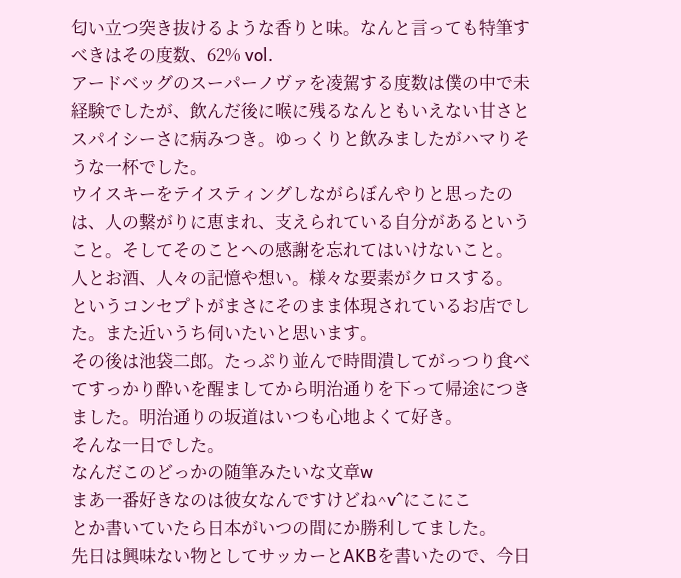匂い立つ突き抜けるような香りと味。なんと言っても特筆すべきはその度数、62% vol.
アードベッグのスーパーノヴァを凌駕する度数は僕の中で未経験でしたが、飲んだ後に喉に残るなんともいえない甘さとスパイシーさに病みつき。ゆっくりと飲みましたがハマりそうな一杯でした。
ウイスキーをテイスティングしながらぼんやりと思ったのは、人の繋がりに恵まれ、支えられている自分があるということ。そしてそのことへの感謝を忘れてはいけないこと。
人とお酒、人々の記憶や想い。様々な要素がクロスする。
というコンセプトがまさにそのまま体現されているお店でした。また近いうち伺いたいと思います。
その後は池袋二郎。たっぷり並んで時間潰してがっつり食べてすっかり酔いを醒ましてから明治通りを下って帰途につきました。明治通りの坂道はいつも心地よくて好き。
そんな一日でした。
なんだこのどっかの随筆みたいな文章w
まあ一番好きなのは彼女なんですけどね^v^にこにこ
とか書いていたら日本がいつの間にか勝利してました。
先日は興味ない物としてサッカーとAKBを書いたので、今日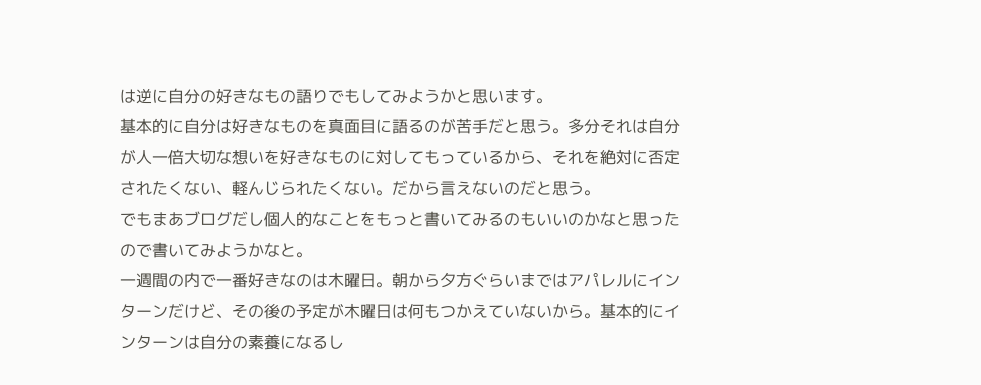は逆に自分の好きなもの語りでもしてみようかと思います。
基本的に自分は好きなものを真面目に語るのが苦手だと思う。多分それは自分が人一倍大切な想いを好きなものに対してもっているから、それを絶対に否定されたくない、軽んじられたくない。だから言えないのだと思う。
でもまあブログだし個人的なことをもっと書いてみるのもいいのかなと思ったので書いてみようかなと。
一週間の内で一番好きなのは木曜日。朝から夕方ぐらいまではアパレルにインターンだけど、その後の予定が木曜日は何もつかえていないから。基本的にインターンは自分の素養になるし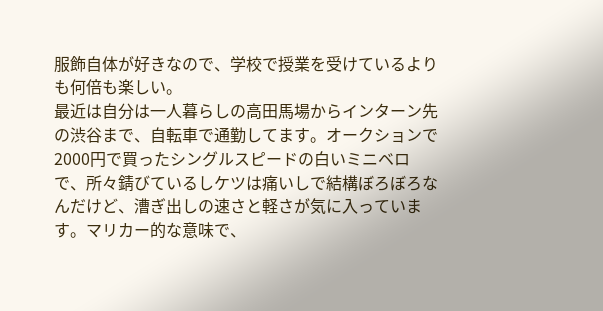服飾自体が好きなので、学校で授業を受けているよりも何倍も楽しい。
最近は自分は一人暮らしの高田馬場からインターン先の渋谷まで、自転車で通勤してます。オークションで2000円で買ったシングルスピードの白いミニベロで、所々錆びているしケツは痛いしで結構ぼろぼろなんだけど、漕ぎ出しの速さと軽さが気に入っています。マリカー的な意味で、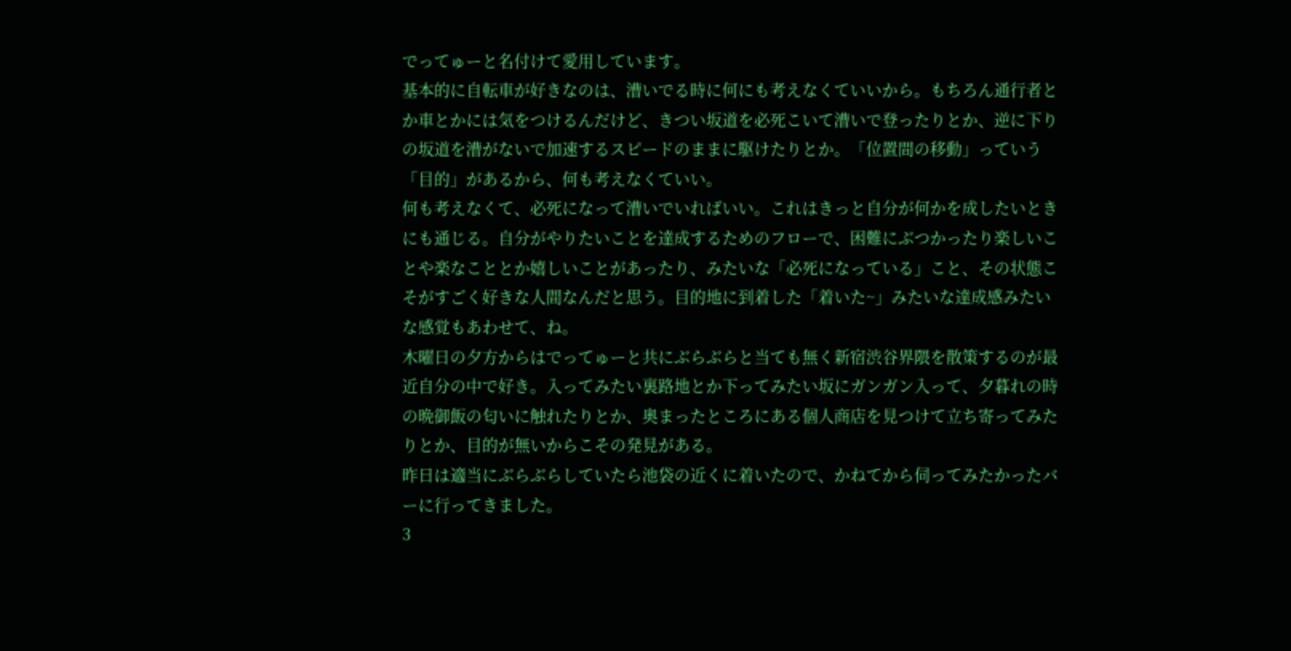でってゅーと名付けて愛用しています。
基本的に自転車が好きなのは、漕いでる時に何にも考えなくていいから。もちろん通行者とか車とかには気をつけるんだけど、きつい坂道を必死こいて漕いで登ったりとか、逆に下りの坂道を漕がないで加速するスピードのままに駆けたりとか。「位置間の移動」っていう「目的」があるから、何も考えなくていい。
何も考えなくて、必死になって漕いでいればいい。これはきっと自分が何かを成したいときにも通じる。自分がやりたいことを達成するためのフローで、困難にぶつかったり楽しいことや楽なこととか嬉しいことがあったり、みたいな「必死になっている」こと、その状態こそがすごく好きな人間なんだと思う。目的地に到着した「着いた~」みたいな達成感みたいな感覚もあわせて、ね。
木曜日の夕方からはでってゅーと共にぶらぶらと当ても無く新宿渋谷界隈を散策するのが最近自分の中で好き。入ってみたい裏路地とか下ってみたい坂にガンガン入って、夕暮れの時の晩御飯の匂いに触れたりとか、奥まったところにある個人商店を見つけて立ち寄ってみたりとか、目的が無いからこその発見がある。
昨日は適当にぶらぶらしていたら池袋の近くに着いたので、かねてから伺ってみたかったバーに行ってきました。
3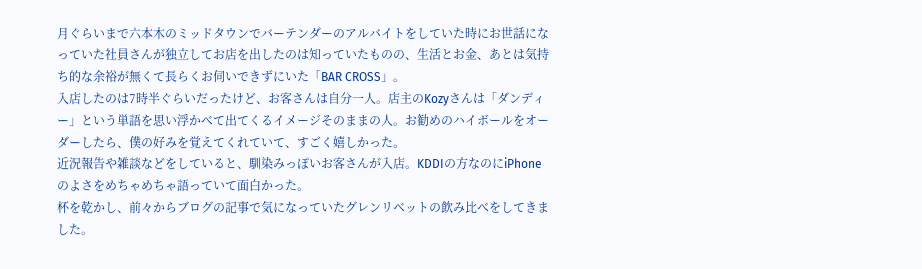月ぐらいまで六本木のミッドタウンでバーテンダーのアルバイトをしていた時にお世話になっていた社員さんが独立してお店を出したのは知っていたものの、生活とお金、あとは気持ち的な余裕が無くて長らくお伺いできずにいた「BAR CROSS」。
入店したのは7時半ぐらいだったけど、お客さんは自分一人。店主のKozyさんは「ダンディー」という単語を思い浮かべて出てくるイメージそのままの人。お勧めのハイボールをオーダーしたら、僕の好みを覚えてくれていて、すごく嬉しかった。
近況報告や雑談などをしていると、馴染みっぽいお客さんが入店。KDDIの方なのにiPhoneのよさをめちゃめちゃ語っていて面白かった。
杯を乾かし、前々からブログの記事で気になっていたグレンリベットの飲み比べをしてきました。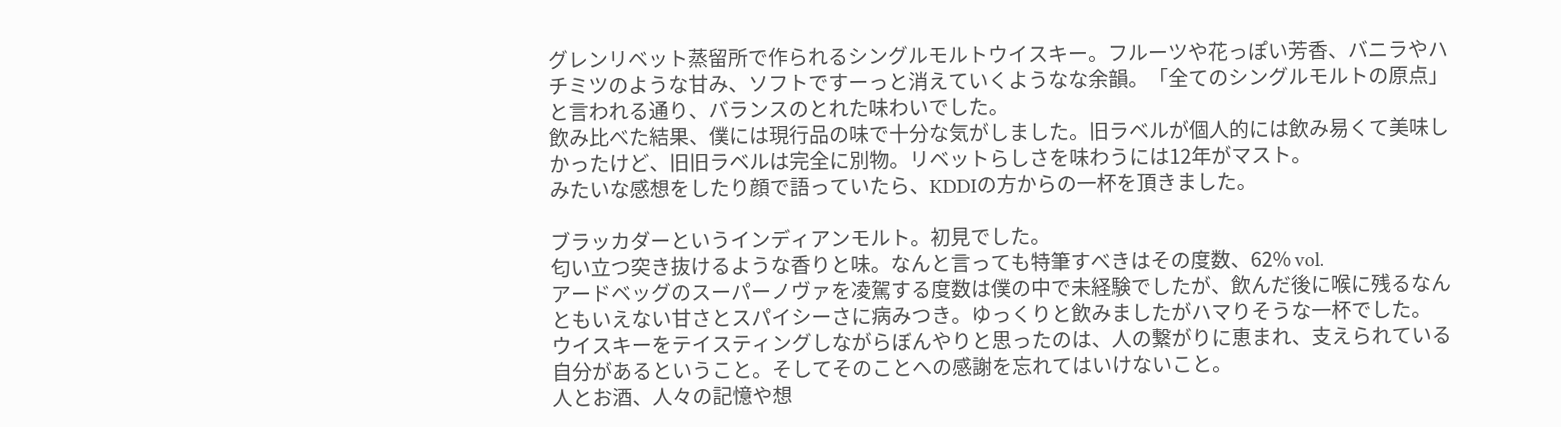グレンリベット蒸留所で作られるシングルモルトウイスキー。フルーツや花っぽい芳香、バニラやハチミツのような甘み、ソフトですーっと消えていくようなな余韻。「全てのシングルモルトの原点」と言われる通り、バランスのとれた味わいでした。
飲み比べた結果、僕には現行品の味で十分な気がしました。旧ラベルが個人的には飲み易くて美味しかったけど、旧旧ラベルは完全に別物。リベットらしさを味わうには12年がマスト。
みたいな感想をしたり顔で語っていたら、KDDIの方からの一杯を頂きました。

ブラッカダーというインディアンモルト。初見でした。
匂い立つ突き抜けるような香りと味。なんと言っても特筆すべきはその度数、62% vol.
アードベッグのスーパーノヴァを凌駕する度数は僕の中で未経験でしたが、飲んだ後に喉に残るなんともいえない甘さとスパイシーさに病みつき。ゆっくりと飲みましたがハマりそうな一杯でした。
ウイスキーをテイスティングしながらぼんやりと思ったのは、人の繋がりに恵まれ、支えられている自分があるということ。そしてそのことへの感謝を忘れてはいけないこと。
人とお酒、人々の記憶や想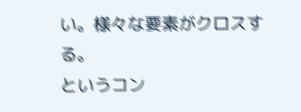い。様々な要素がクロスする。
というコン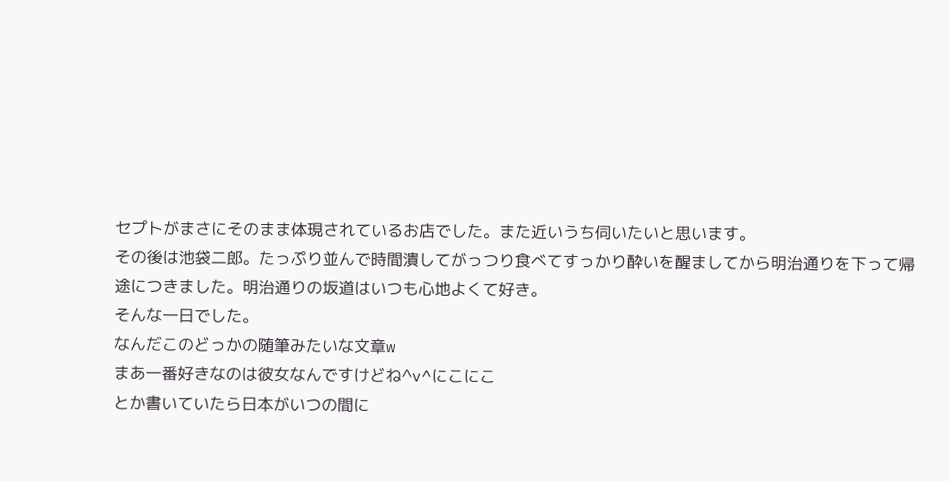セプトがまさにそのまま体現されているお店でした。また近いうち伺いたいと思います。
その後は池袋二郎。たっぷり並んで時間潰してがっつり食べてすっかり酔いを醒ましてから明治通りを下って帰途につきました。明治通りの坂道はいつも心地よくて好き。
そんな一日でした。
なんだこのどっかの随筆みたいな文章w
まあ一番好きなのは彼女なんですけどね^v^にこにこ
とか書いていたら日本がいつの間に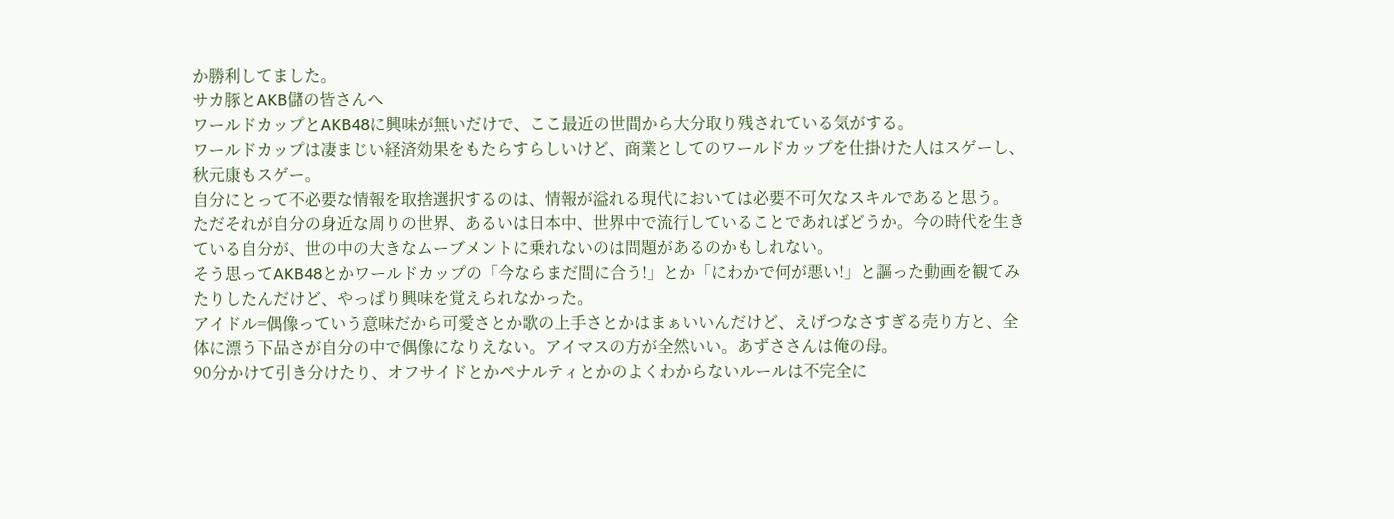か勝利してました。
サカ豚とAKB儲の皆さんへ
ワールドカップとAKB48に興味が無いだけで、ここ最近の世間から大分取り残されている気がする。
ワールドカップは凄まじい経済効果をもたらすらしいけど、商業としてのワールドカップを仕掛けた人はスゲーし、秋元康もスゲー。
自分にとって不必要な情報を取捨選択するのは、情報が溢れる現代においては必要不可欠なスキルであると思う。
ただそれが自分の身近な周りの世界、あるいは日本中、世界中で流行していることであればどうか。今の時代を生きている自分が、世の中の大きなムーブメントに乗れないのは問題があるのかもしれない。
そう思ってAKB48とかワールドカップの「今ならまだ間に合う!」とか「にわかで何が悪い!」と謳った動画を観てみたりしたんだけど、やっぱり興味を覚えられなかった。
アイドル=偶像っていう意味だから可愛さとか歌の上手さとかはまぁいいんだけど、えげつなさすぎる売り方と、全体に漂う下品さが自分の中で偶像になりえない。アイマスの方が全然いい。あずささんは俺の母。
90分かけて引き分けたり、オフサイドとかペナルティとかのよくわからないルールは不完全に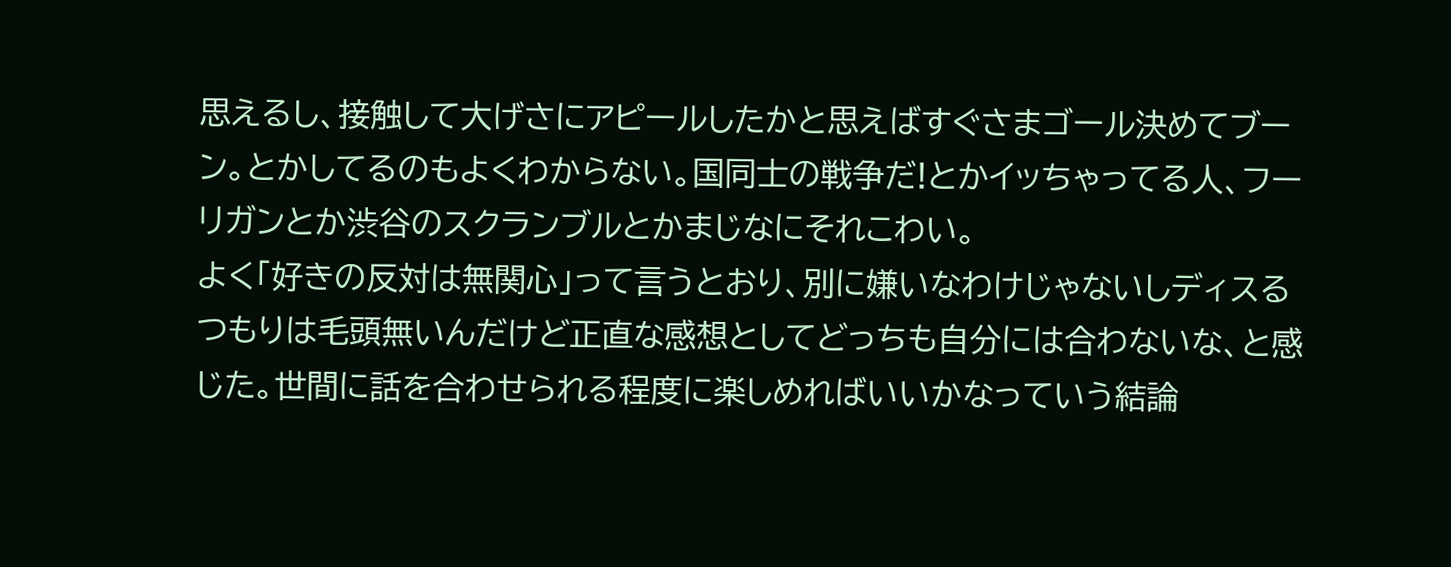思えるし、接触して大げさにアピールしたかと思えばすぐさまゴール決めてブーン。とかしてるのもよくわからない。国同士の戦争だ!とかイッちゃってる人、フーリガンとか渋谷のスクランブルとかまじなにそれこわい。
よく「好きの反対は無関心」って言うとおり、別に嫌いなわけじゃないしディスるつもりは毛頭無いんだけど正直な感想としてどっちも自分には合わないな、と感じた。世間に話を合わせられる程度に楽しめればいいかなっていう結論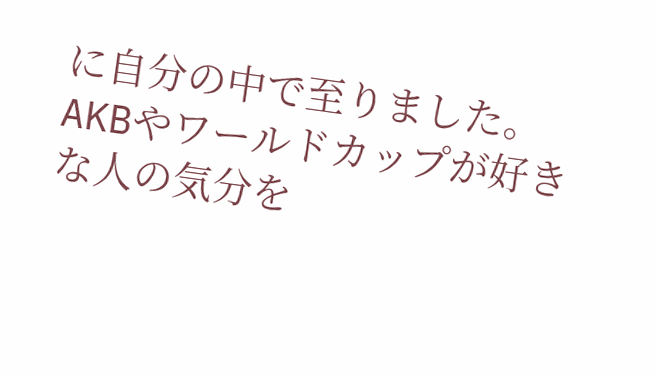に自分の中で至りました。
AKBやワールドカップが好きな人の気分を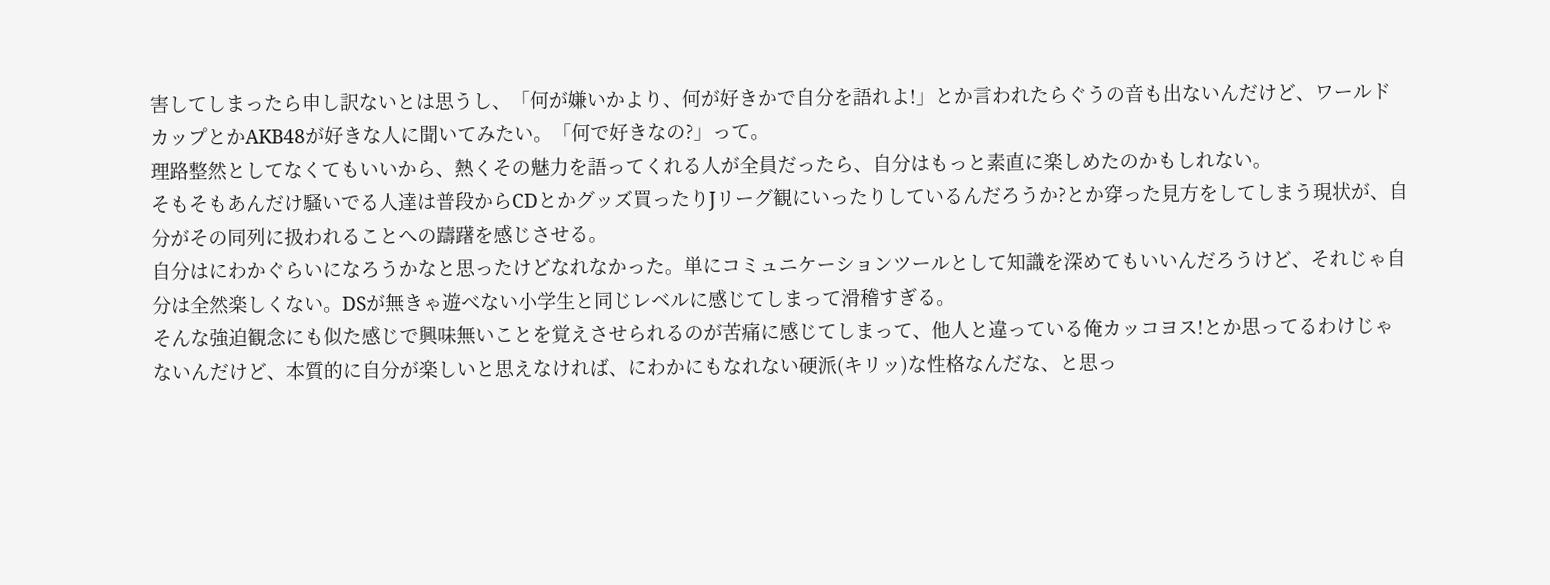害してしまったら申し訳ないとは思うし、「何が嫌いかより、何が好きかで自分を語れよ!」とか言われたらぐうの音も出ないんだけど、ワールドカップとかAKB48が好きな人に聞いてみたい。「何で好きなの?」って。
理路整然としてなくてもいいから、熱くその魅力を語ってくれる人が全員だったら、自分はもっと素直に楽しめたのかもしれない。
そもそもあんだけ騒いでる人達は普段からCDとかグッズ買ったりJリーグ観にいったりしているんだろうか?とか穿った見方をしてしまう現状が、自分がその同列に扱われることへの躊躇を感じさせる。
自分はにわかぐらいになろうかなと思ったけどなれなかった。単にコミュニケーションツールとして知識を深めてもいいんだろうけど、それじゃ自分は全然楽しくない。DSが無きゃ遊べない小学生と同じレベルに感じてしまって滑稽すぎる。
そんな強迫観念にも似た感じで興味無いことを覚えさせられるのが苦痛に感じてしまって、他人と違っている俺カッコヨス!とか思ってるわけじゃないんだけど、本質的に自分が楽しいと思えなければ、にわかにもなれない硬派(キリッ)な性格なんだな、と思っ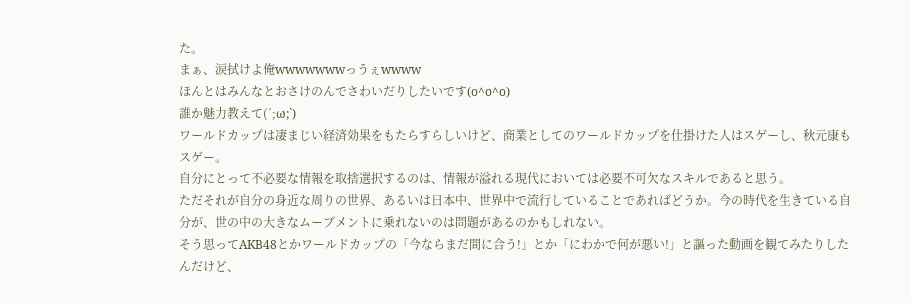た。
まぁ、涙拭けよ俺wwwwwwwっうぇwwww
ほんとはみんなとおさけのんでさわいだりしたいです(o^o^o)
誰か魅力教えて(´;ω;`)
ワールドカップは凄まじい経済効果をもたらすらしいけど、商業としてのワールドカップを仕掛けた人はスゲーし、秋元康もスゲー。
自分にとって不必要な情報を取捨選択するのは、情報が溢れる現代においては必要不可欠なスキルであると思う。
ただそれが自分の身近な周りの世界、あるいは日本中、世界中で流行していることであればどうか。今の時代を生きている自分が、世の中の大きなムーブメントに乗れないのは問題があるのかもしれない。
そう思ってAKB48とかワールドカップの「今ならまだ間に合う!」とか「にわかで何が悪い!」と謳った動画を観てみたりしたんだけど、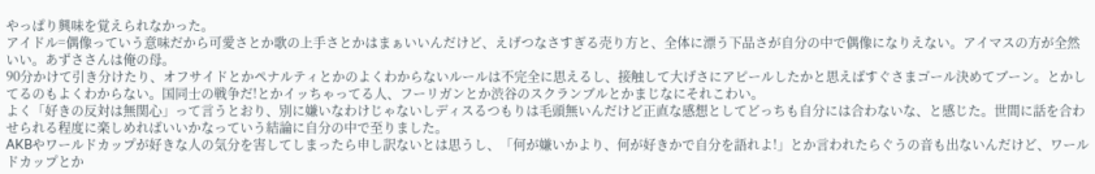やっぱり興味を覚えられなかった。
アイドル=偶像っていう意味だから可愛さとか歌の上手さとかはまぁいいんだけど、えげつなさすぎる売り方と、全体に漂う下品さが自分の中で偶像になりえない。アイマスの方が全然いい。あずささんは俺の母。
90分かけて引き分けたり、オフサイドとかペナルティとかのよくわからないルールは不完全に思えるし、接触して大げさにアピールしたかと思えばすぐさまゴール決めてブーン。とかしてるのもよくわからない。国同士の戦争だ!とかイッちゃってる人、フーリガンとか渋谷のスクランブルとかまじなにそれこわい。
よく「好きの反対は無関心」って言うとおり、別に嫌いなわけじゃないしディスるつもりは毛頭無いんだけど正直な感想としてどっちも自分には合わないな、と感じた。世間に話を合わせられる程度に楽しめればいいかなっていう結論に自分の中で至りました。
AKBやワールドカップが好きな人の気分を害してしまったら申し訳ないとは思うし、「何が嫌いかより、何が好きかで自分を語れよ!」とか言われたらぐうの音も出ないんだけど、ワールドカップとか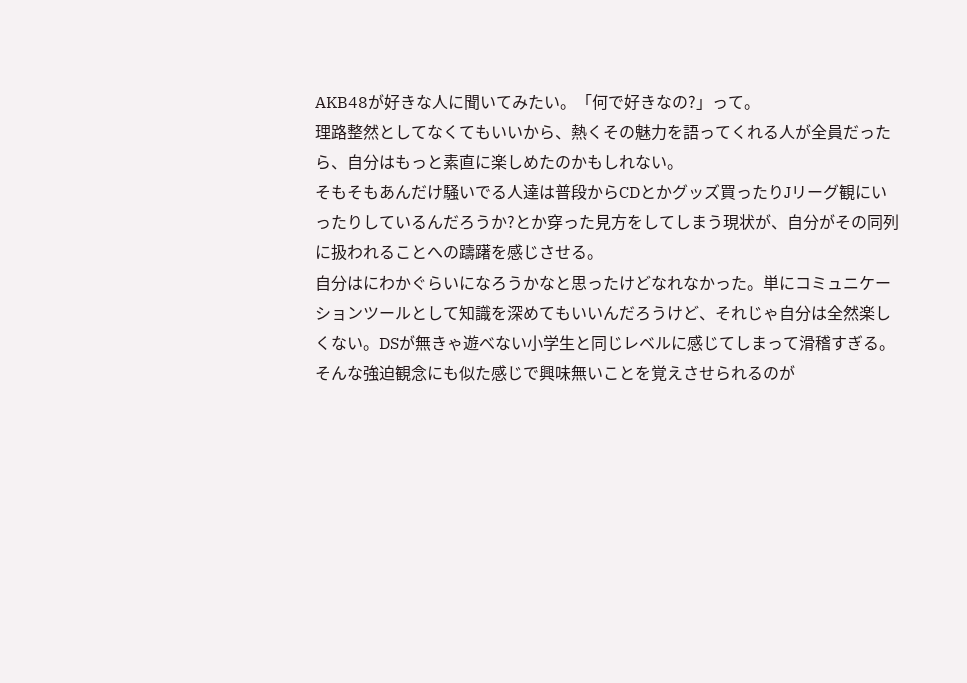AKB48が好きな人に聞いてみたい。「何で好きなの?」って。
理路整然としてなくてもいいから、熱くその魅力を語ってくれる人が全員だったら、自分はもっと素直に楽しめたのかもしれない。
そもそもあんだけ騒いでる人達は普段からCDとかグッズ買ったりJリーグ観にいったりしているんだろうか?とか穿った見方をしてしまう現状が、自分がその同列に扱われることへの躊躇を感じさせる。
自分はにわかぐらいになろうかなと思ったけどなれなかった。単にコミュニケーションツールとして知識を深めてもいいんだろうけど、それじゃ自分は全然楽しくない。DSが無きゃ遊べない小学生と同じレベルに感じてしまって滑稽すぎる。
そんな強迫観念にも似た感じで興味無いことを覚えさせられるのが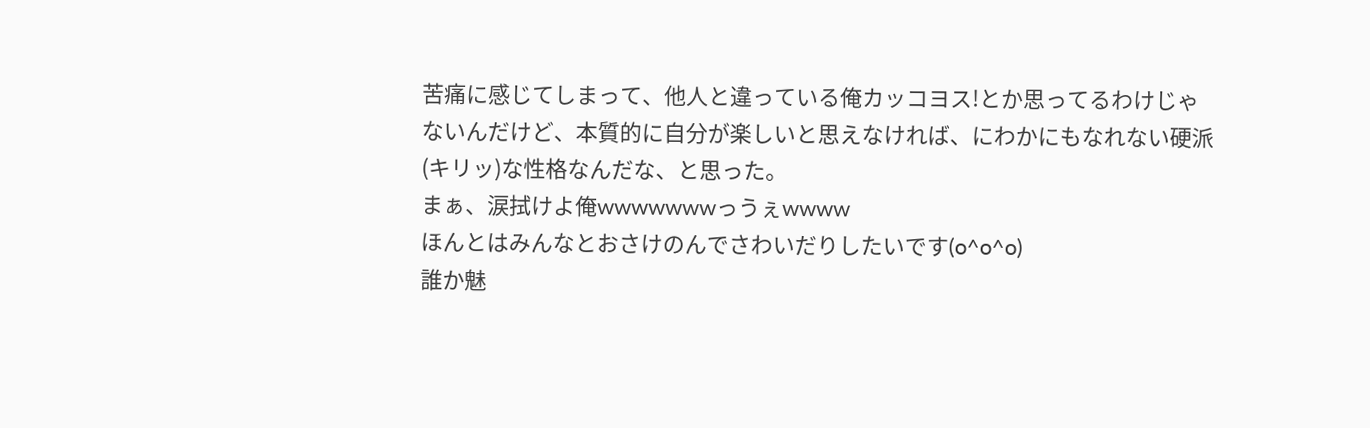苦痛に感じてしまって、他人と違っている俺カッコヨス!とか思ってるわけじゃないんだけど、本質的に自分が楽しいと思えなければ、にわかにもなれない硬派(キリッ)な性格なんだな、と思った。
まぁ、涙拭けよ俺wwwwwwwっうぇwwww
ほんとはみんなとおさけのんでさわいだりしたいです(o^o^o)
誰か魅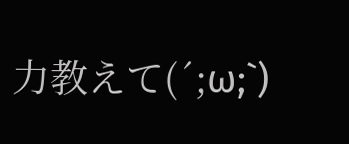力教えて(´;ω;`)